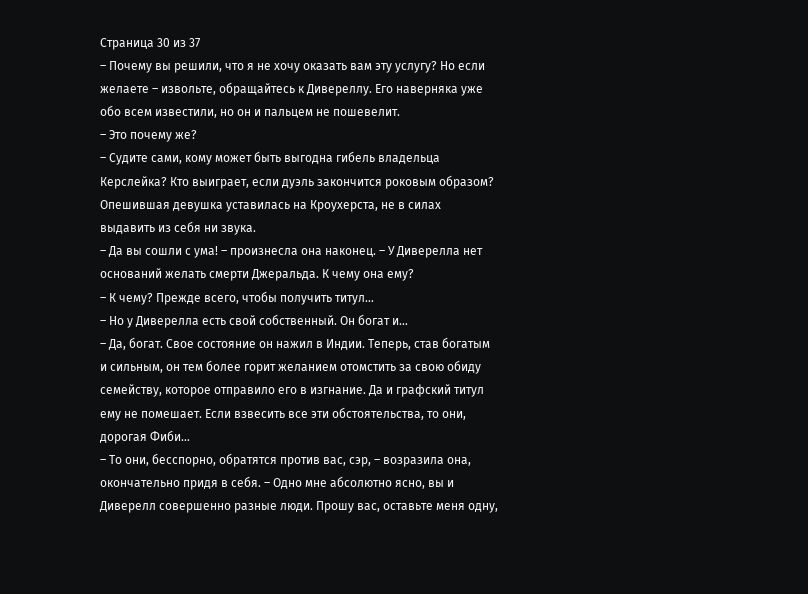Страница 30 из 37
– Почему вы решили, что я не хочу оказать вам эту услугу? Но если желаете – извольте, обращайтесь к Дивереллу. Его наверняка уже обо всем известили, но он и пальцем не пошевелит.
– Это почему же?
– Судите сами, кому может быть выгодна гибель владельца Керслейка? Кто выиграет, если дуэль закончится роковым образом?
Опешившая девушка уставилась на Кроухерста, не в силах выдавить из себя ни звука.
– Да вы сошли с ума! – произнесла она наконец. – У Диверелла нет оснований желать смерти Джеральда. К чему она ему?
– К чему? Прежде всего, чтобы получить титул…
– Но у Диверелла есть свой собственный. Он богат и…
– Да, богат. Свое состояние он нажил в Индии. Теперь, став богатым и сильным, он тем более горит желанием отомстить за свою обиду семейству, которое отправило его в изгнание. Да и графский титул ему не помешает. Если взвесить все эти обстоятельства, то они, дорогая Фиби…
– То они, бесспорно, обратятся против вас, сэр, – возразила она, окончательно придя в себя. – Одно мне абсолютно ясно, вы и Диверелл совершенно разные люди. Прошу вас, оставьте меня одну,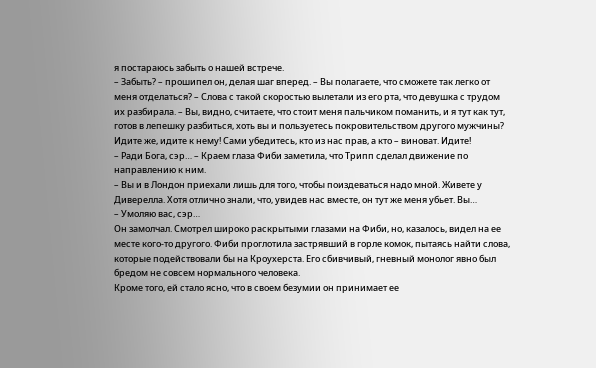я постараюсь забыть о нашей встрече.
– Забыть? – прошипел он, делая шаг вперед. – Вы полагаете, что сможете так легко от меня отделаться? – Слова с такой скоростью вылетали из его рта, что девушка с трудом их разбирала. – Вы, видно, считаете, что стоит меня пальчиком поманить, и я тут как тут, готов в лепешку разбиться, хоть вы и пользуетесь покровительством другого мужчины? Идите же, идите к нему! Сами убедитесь, кто из нас прав, а кто – виноват. Идите!
– Ради Бога, сэр… – Краем глаза Фиби заметила, что Трипп сделал движение по направлению к ним.
– Вы и в Лондон приехали лишь для того, чтобы поиздеваться надо мной. Живете у Диверелла. Хотя отлично знали, что, увидев нас вместе, он тут же меня убьет. Вы…
– Умоляю вас, сэр…
Он замолчал. Смотрел широко раскрытыми глазами на Фиби, но, казалось, видел на ее месте кого-то другого. Фиби проглотила застрявший в горле комок, пытаясь найти слова, которые подействовали бы на Кроухерста. Его сбивчивый, гневный монолог явно был бредом не совсем нормального человека.
Кроме того, ей стало ясно, что в своем безумии он принимает ее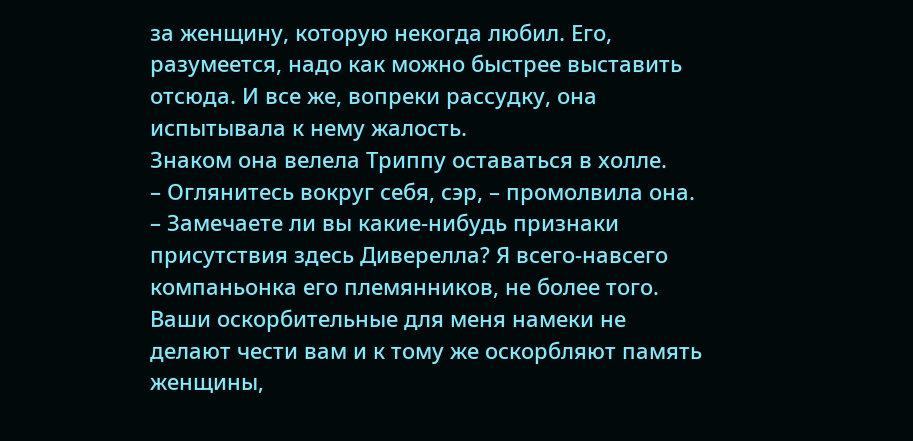за женщину, которую некогда любил. Его, разумеется, надо как можно быстрее выставить отсюда. И все же, вопреки рассудку, она испытывала к нему жалость.
Знаком она велела Триппу оставаться в холле.
– Оглянитесь вокруг себя, сэр, – промолвила она. – Замечаете ли вы какие-нибудь признаки присутствия здесь Диверелла? Я всего-навсего компаньонка его племянников, не более того. Ваши оскорбительные для меня намеки не делают чести вам и к тому же оскорбляют память женщины,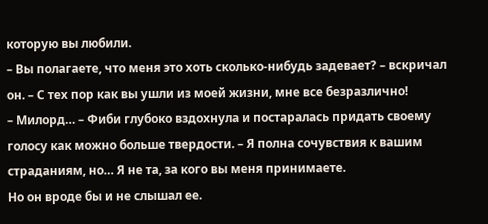которую вы любили.
– Вы полагаете, что меня это хоть сколько-нибудь задевает? – вскричал он. – С тех пор как вы ушли из моей жизни, мне все безразлично!
– Милорд… – Фиби глубоко вздохнула и постаралась придать своему голосу как можно больше твердости. – Я полна сочувствия к вашим страданиям, но… Я не та, за кого вы меня принимаете.
Но он вроде бы и не слышал ее.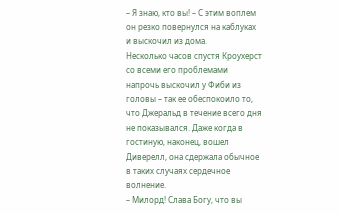– Я знаю, кто вы! – С этим воплем он резко повернулся на каблуках и выскочил из дома.
Несколько часов спустя Кроухерст со всеми его проблемами напрочь выскочил у Фиби из головы – так ее обеспокоило то, что Джеральд в течение всего дня не показывался. Даже когда в гостиную, наконец, вошел Диверелл, она сдержала обычное в таких случаях сердечное волнение.
– Милорд! Слава Богу, что вы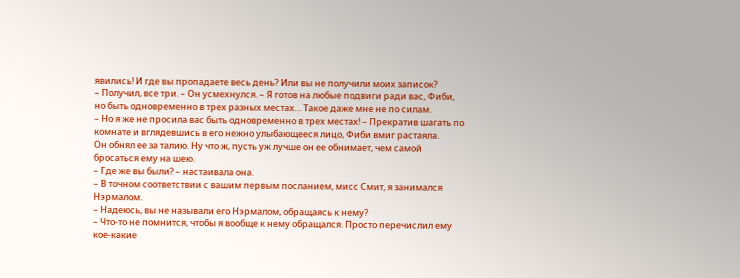явились! И где вы пропадаете весь день? Или вы не получили моих записок?
– Получил, все три. – Он усмехнулся. – Я готов на любые подвиги ради вас, Фиби, но быть одновременно в трех разных местах… Такое даже мне не по силам.
– Но я же не просила вас быть одновременно в трех местах! – Прекратив шагать по комнате и вглядевшись в его нежно улыбающееся лицо, Фиби вмиг растаяла.
Он обнял ее за талию. Ну что ж, пусть уж лучше он ее обнимает, чем самой бросаться ему на шею.
– Где же вы были? – настаивала она.
– В точном соответствии с вашим первым посланием, мисс Смит, я занимался Нэрмалом.
– Надеюсь, вы не называли его Нэрмалом, обращаясь к нему?
– Что-то не помнится, чтобы я вообще к нему обращался. Просто перечислил ему кое-какие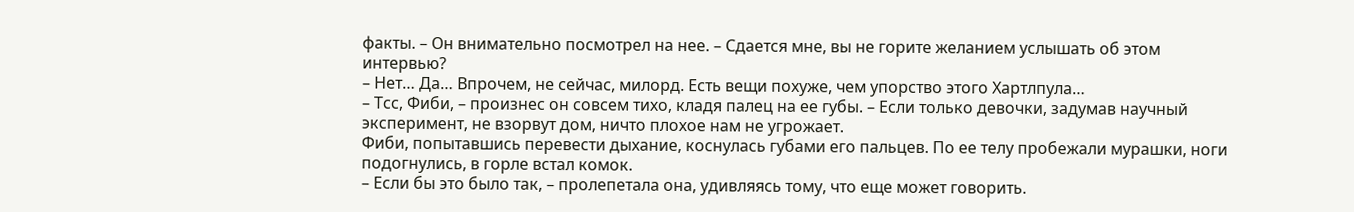факты. – Он внимательно посмотрел на нее. – Сдается мне, вы не горите желанием услышать об этом интервью?
– Нет… Да… Впрочем, не сейчас, милорд. Есть вещи похуже, чем упорство этого Хартлпула…
– Тсс, Фиби, – произнес он совсем тихо, кладя палец на ее губы. – Если только девочки, задумав научный эксперимент, не взорвут дом, ничто плохое нам не угрожает.
Фиби, попытавшись перевести дыхание, коснулась губами его пальцев. По ее телу пробежали мурашки, ноги подогнулись, в горле встал комок.
– Если бы это было так, – пролепетала она, удивляясь тому, что еще может говорить.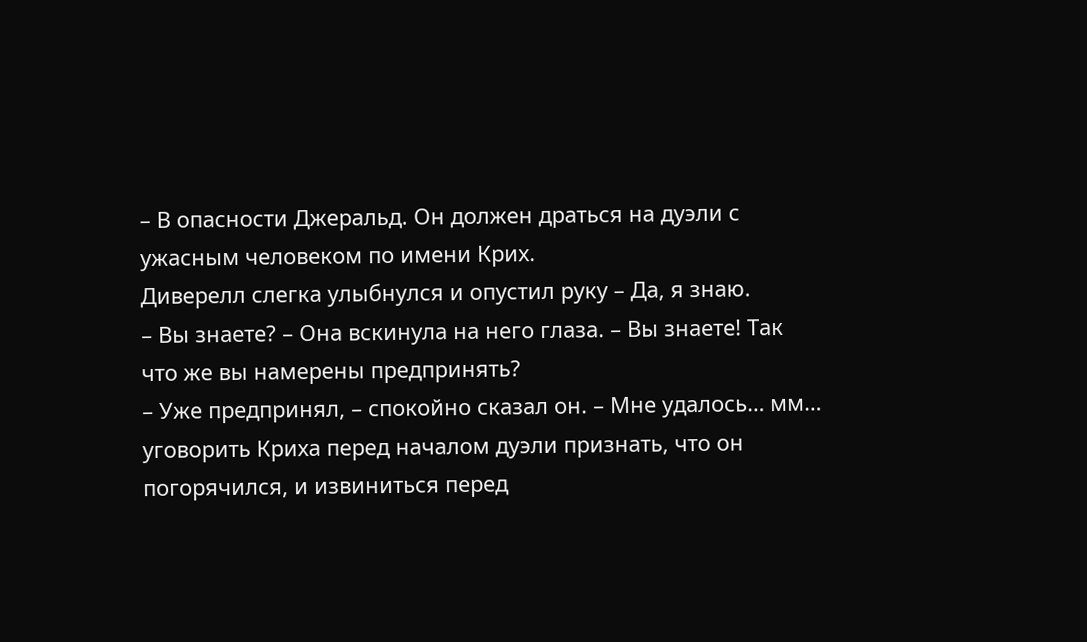– В опасности Джеральд. Он должен драться на дуэли с ужасным человеком по имени Крих.
Диверелл слегка улыбнулся и опустил руку – Да, я знаю.
– Вы знаете? – Она вскинула на него глаза. – Вы знаете! Так что же вы намерены предпринять?
– Уже предпринял, – спокойно сказал он. – Мне удалось… мм… уговорить Криха перед началом дуэли признать, что он погорячился, и извиниться перед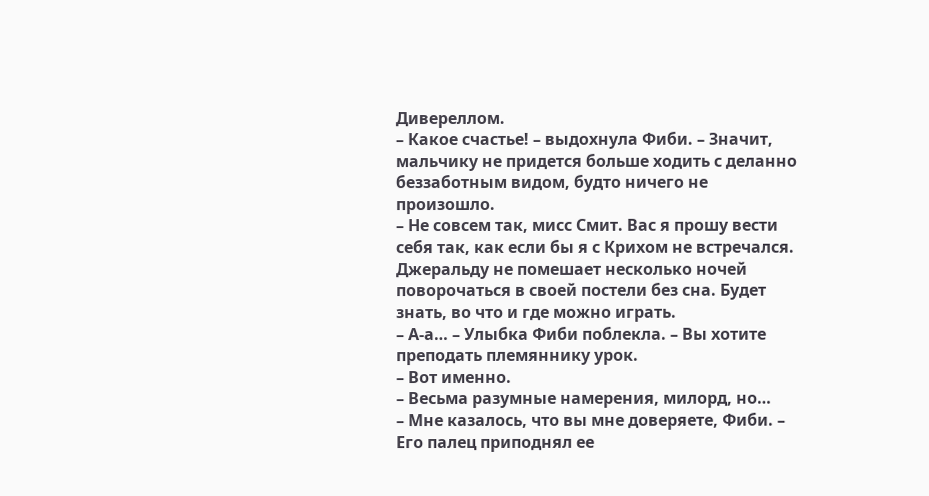Дивереллом.
– Какое счастье! – выдохнула Фиби. – Значит, мальчику не придется больше ходить с деланно беззаботным видом, будто ничего не произошло.
– Не совсем так, мисс Смит. Вас я прошу вести себя так, как если бы я с Крихом не встречался. Джеральду не помешает несколько ночей поворочаться в своей постели без сна. Будет знать, во что и где можно играть.
– А-а… – Улыбка Фиби поблекла. – Вы хотите преподать племяннику урок.
– Вот именно.
– Весьма разумные намерения, милорд, но…
– Мне казалось, что вы мне доверяете, Фиби. – Его палец приподнял ее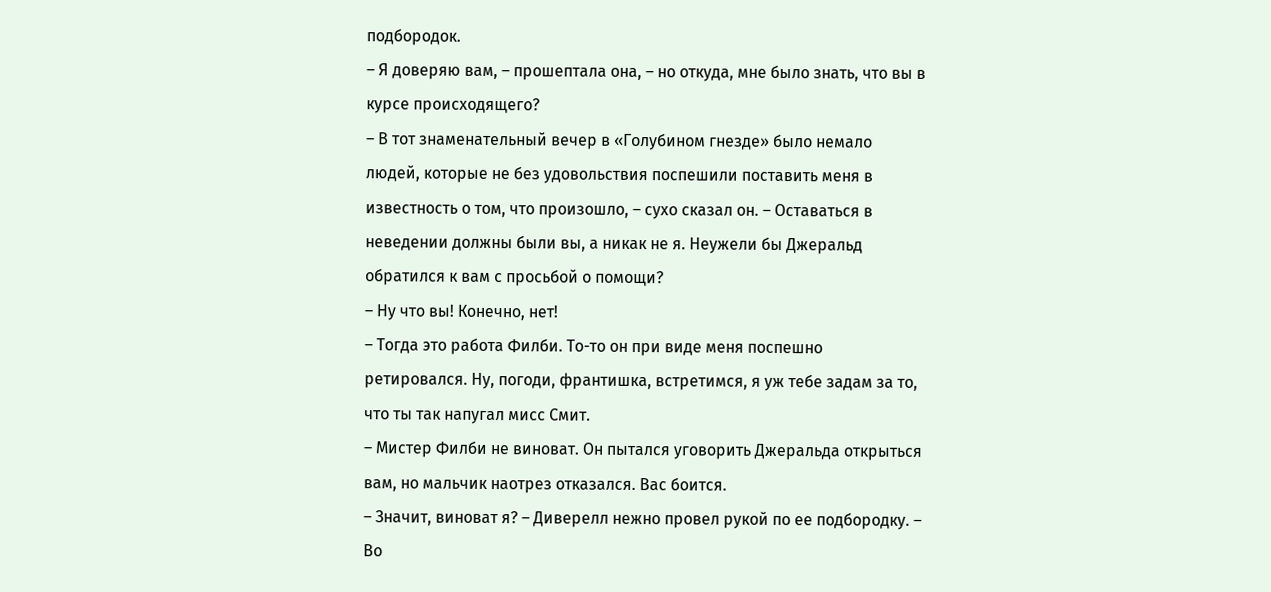подбородок.
– Я доверяю вам, – прошептала она, – но откуда, мне было знать, что вы в курсе происходящего?
– В тот знаменательный вечер в «Голубином гнезде» было немало людей, которые не без удовольствия поспешили поставить меня в известность о том, что произошло, – сухо сказал он. – Оставаться в неведении должны были вы, а никак не я. Неужели бы Джеральд обратился к вам с просьбой о помощи?
– Ну что вы! Конечно, нет!
– Тогда это работа Филби. То-то он при виде меня поспешно ретировался. Ну, погоди, франтишка, встретимся, я уж тебе задам за то, что ты так напугал мисс Смит.
– Мистер Филби не виноват. Он пытался уговорить Джеральда открыться вам, но мальчик наотрез отказался. Вас боится.
– Значит, виноват я? – Диверелл нежно провел рукой по ее подбородку. – Во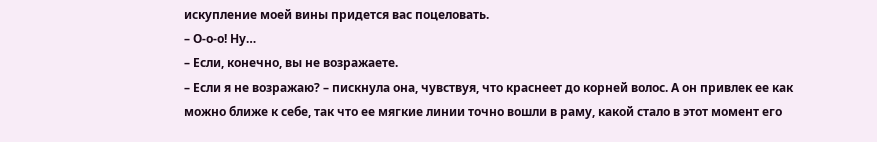искупление моей вины придется вас поцеловать.
– О-о-о! Ну…
– Если, конечно, вы не возражаете.
– Если я не возражаю? – пискнула она, чувствуя, что краснеет до корней волос. А он привлек ее как можно ближе к себе, так что ее мягкие линии точно вошли в раму, какой стало в этот момент его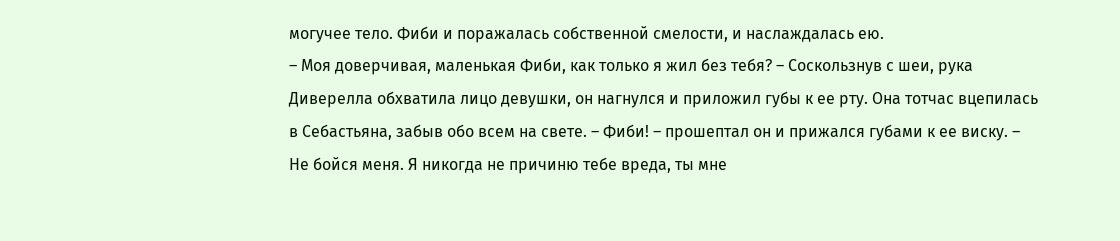могучее тело. Фиби и поражалась собственной смелости, и наслаждалась ею.
– Моя доверчивая, маленькая Фиби, как только я жил без тебя? – Соскользнув с шеи, рука Диверелла обхватила лицо девушки, он нагнулся и приложил губы к ее рту. Она тотчас вцепилась в Себастьяна, забыв обо всем на свете. – Фиби! – прошептал он и прижался губами к ее виску. – Не бойся меня. Я никогда не причиню тебе вреда, ты мне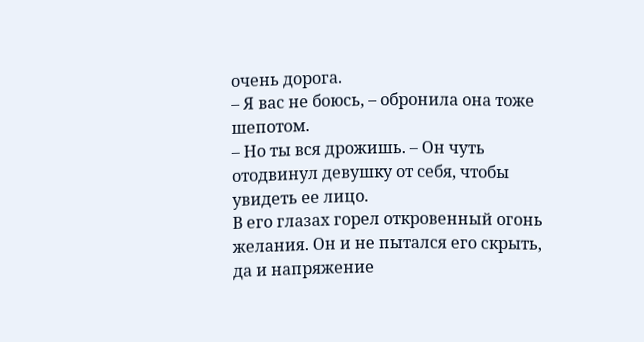очень дорога.
– Я вас не боюсь, – обронила она тоже шепотом.
– Но ты вся дрожишь. – Он чуть отодвинул девушку от себя, чтобы увидеть ее лицо.
В его глазах горел откровенный огонь желания. Он и не пытался его скрыть, да и напряжение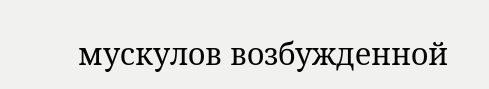мускулов возбужденной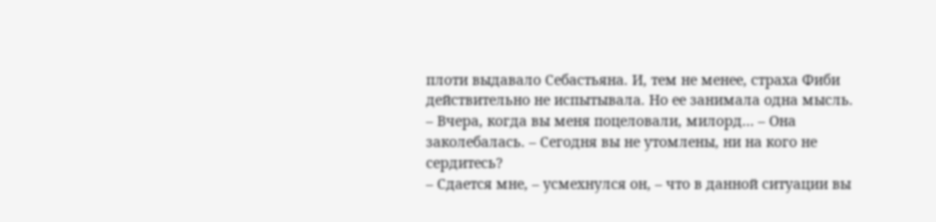плоти выдавало Себастьяна. И, тем не менее, страха Фиби действительно не испытывала. Но ее занимала одна мысль.
– Вчера, когда вы меня поцеловали, милорд… – Она заколебалась. – Сегодня вы не утомлены, ни на кого не сердитесь?
– Сдается мне, – усмехнулся он, – что в данной ситуации вы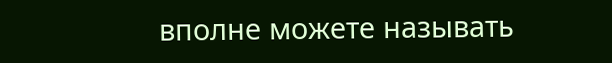вполне можете называть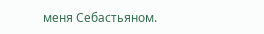меня Себастьяном.